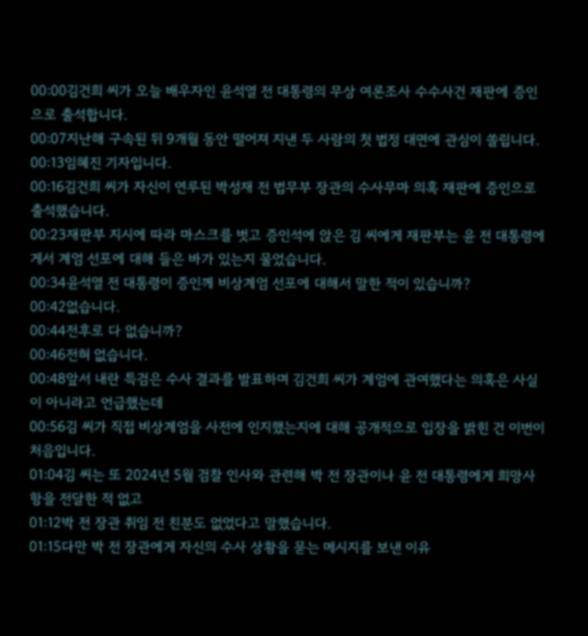00:00김건희 씨가 오늘 배우자인 윤석열 전 대통령의 무상 여론조사 수수사건 재판에 증인으로 출석합니다.
00:07지난해 구속된 뒤 9개월 동안 떨어져 지낸 두 사람의 첫 법정 대면에 관심이 쏠립니다.
00:13임혜진 기자입니다.
00:16김건희 씨가 자신이 연루된 박성재 전 법무부 장관의 수사무마 의혹 재판에 증인으로 출석했습니다.
00:23재판부 지시에 따라 마스크를 벗고 증인석에 앉은 김 씨에게 재판부는 윤 전 대통령에게서 계엄 선포에 대해 들은 바가 있는지 물었습니다.
00:34윤석열 전 대통령이 증인께 비상계엄 선포에 대해서 말한 적이 있습니까?
00:42없습니다.
00:44전후로 다 없습니까?
00:46전혀 없습니다.
00:48앞서 내란 특검은 수사 결과를 발표하며 김건희 씨가 계엄에 관여했다는 의혹은 사실이 아니라고 언급했는데
00:56김 씨가 직접 비상계엄을 사전에 인지했는지에 대해 공개적으로 입장을 밝힌 건 이번이 처음입니다.
01:04김 씨는 또 2024년 5월 검찰 인사와 관련해 박 전 장관이나 윤 전 대통령에게 희망사항을 전달한 적 없고
01:12박 전 장관 취임 전 친분도 없었다고 말했습니다.
01:15다만 박 전 장관에게 자신의 수사 상황을 묻는 메시지를 보낸 이유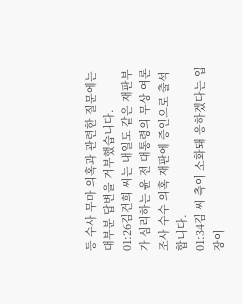등 수사 무마 의혹과 관련한 질문에는 대부분 답변을 거부했습니다.
01:26김건희 씨는 내일도 같은 재판부가 심리하는 윤 전 대통령의 무상 여론조사 수수 의혹 재판에 증인으로 출석합니다.
01:34김 씨 측이 소화돼 응하겠다는 입장이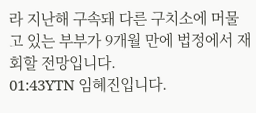라 지난해 구속돼 다른 구치소에 머물고 있는 부부가 9개월 만에 법정에서 재회할 전망입니다.
01:43YTN 임혜진입니다.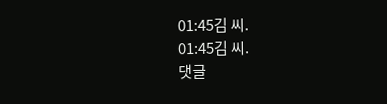01:45김 씨.
01:45김 씨.
댓글